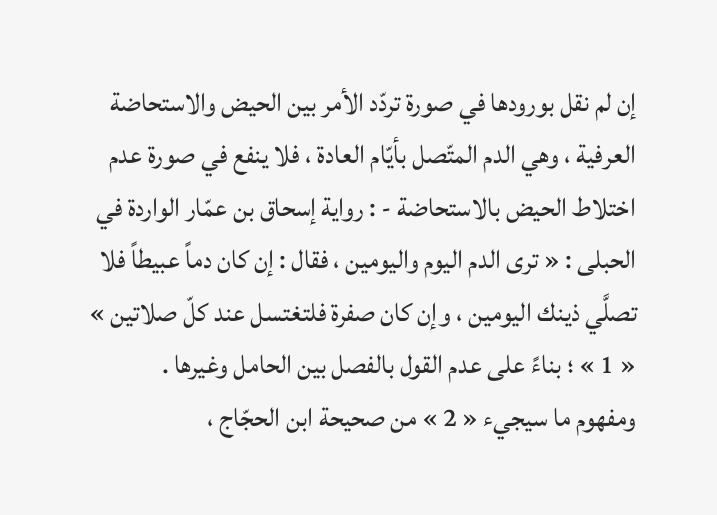إن لم نقل بورودها في صورة تردّد الأمر بين الحيض والاستحاضة العرفية ، وهي الدم المتّصل بأيّام العادة ، فلا ينفع في صورة عدم اختلاط الحيض بالاستحاضة - : رواية إسحاق بن عمّار الواردة في الحبلى : « ترى الدم اليوم واليومين ، فقال : إن كان دماً عبيطاً فلا تصلَّي ذينك اليومين ، وإن كان صفرة فلتغتسل عند كلّ صلاتين » « 1 » ؛ بناءً على عدم القول بالفصل بين الحامل وغيرها .
ومفهوم ما سيجيء « 2 » من صحيحة ابن الحجّاج ،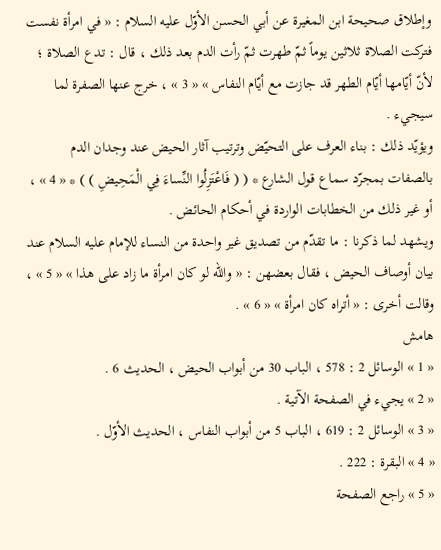وإطلاق صحيحة ابن المغيرة عن أبي الحسن الأوّل عليه السلام : « في امرأة نفست فتركت الصلاة ثلاثين يوماً ثمّ طهرت ثمّ رأت الدم بعد ذلك ، قال : تدع الصلاة ؛ لأنّ أيّامها أيّام الطهر قد جازت مع أيّام النفاس » « 3 » ، خرج عنها الصفرة لما سيجيء .
ويؤيّد ذلك : بناء العرف على التحيّض وترتيب آثار الحيض عند وجدان الدم بالصفات بمجرّد سماع قول الشارع * ( ( فَاعْتَزِلُوا النِّساءَ فِي الْمَحِيضِ ) ) * « 4 » ، أو غير ذلك من الخطابات الواردة في أحكام الحائض .
ويشهد لما ذكرنا : ما تقدّم من تصديق غير واحدة من النساء للإمام عليه السلام عند بيان أوصاف الحيض ، فقال بعضهن : « والله لو كان امرأة ما زاد على هذا » « 5 » ، وقالت أخرى : « أتراه كان امرأة » « 6 » .
هامش
« 1 » الوسائل 2 : 578 ، الباب 30 من أبواب الحيض ، الحديث 6 .
« 2 » يجيء في الصفحة الآتية .
« 3 » الوسائل 2 : 619 ، الباب 5 من أبواب النفاس ، الحديث الأوّل .
« 4 » البقرة : 222 .
« 5 » راجع الصفحة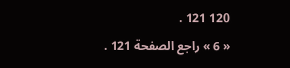120 121 .
« 6 » راجع الصفحة 121 .